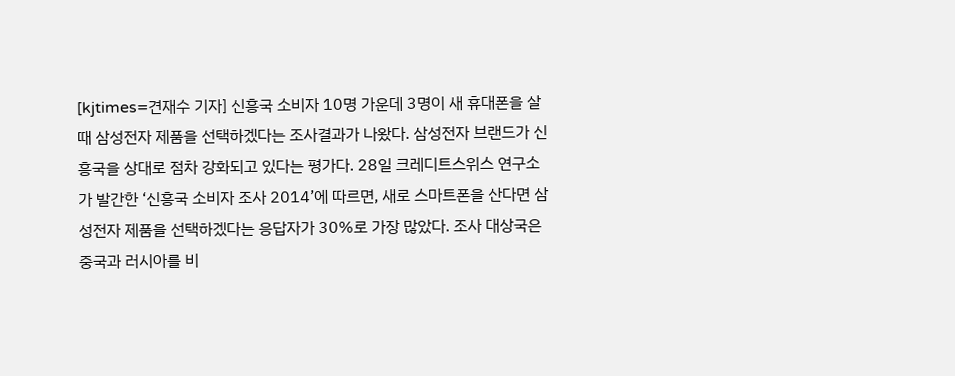[kjtimes=견재수 기자] 신흥국 소비자 10명 가운데 3명이 새 휴대폰을 살 때 삼성전자 제품을 선택하겠다는 조사결과가 나왔다. 삼성전자 브랜드가 신흥국을 상대로 점차 강화되고 있다는 평가다. 28일 크레디트스위스 연구소가 발간한 ‘신흥국 소비자 조사 2014’에 따르면, 새로 스마트폰을 산다면 삼성전자 제품을 선택하겠다는 응답자가 30%로 가장 많았다. 조사 대상국은 중국과 러시아를 비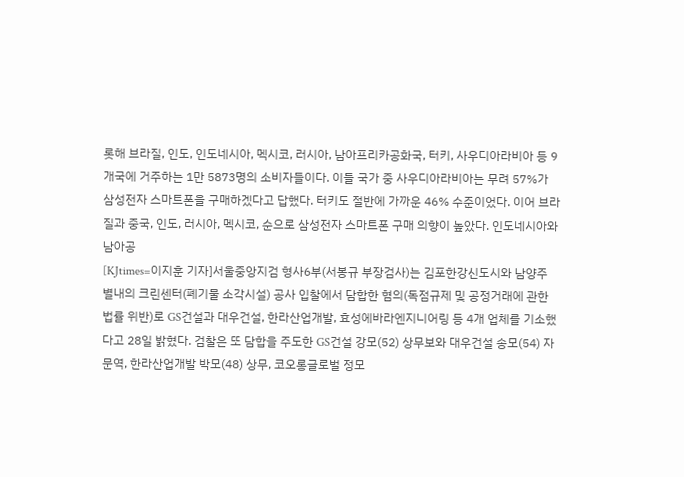롯해 브라질, 인도, 인도네시아, 멕시코, 러시아, 남아프리카공화국, 터키, 사우디아라비아 등 9개국에 거주하는 1만 5873명의 소비자들이다. 이들 국가 중 사우디아라비아는 무려 57%가 삼성전자 스마트폰을 구매하겠다고 답했다. 터키도 절반에 가까운 46% 수준이었다. 이어 브라질과 중국, 인도, 러시아, 멕시코, 순으로 삼성전자 스마트폰 구매 의향이 높았다. 인도네시아와 남아공
[KJtimes=이지훈 기자]서울중앙지검 형사6부(서봉규 부장검사)는 김포한강신도시와 남양주 별내의 크린센터(폐기물 소각시설) 공사 입찰에서 담합한 혐의(독점규제 및 공정거래에 관한 법률 위반)로 GS건설과 대우건설, 한라산업개발, 효성에바라엔지니어링 등 4개 업체를 기소했다고 28일 밝혔다. 검찰은 또 담합을 주도한 GS건설 강모(52) 상무보와 대우건설 송모(54) 자문역, 한라산업개발 박모(48) 상무, 코오롱글로벌 정모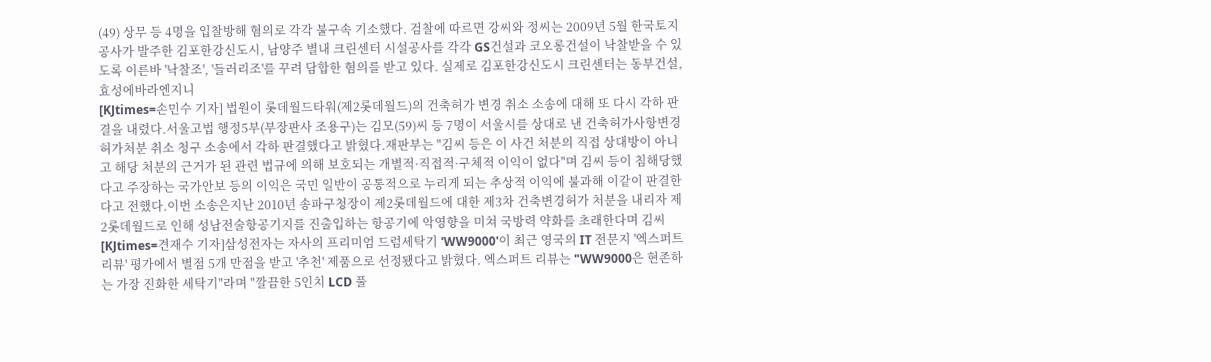(49) 상무 등 4명을 입찰방해 혐의로 각각 불구속 기소했다. 검찰에 따르면 강씨와 정씨는 2009년 5월 한국토지공사가 발주한 김포한강신도시, 남양주 별내 크린센터 시설공사를 각각 GS건설과 코오롱건설이 낙찰받을 수 있도록 이른바 '낙찰조', '들러리조'를 꾸려 담합한 혐의를 받고 있다. 실제로 김포한강신도시 크린센터는 동부건설, 효성에바라엔지니
[KJtimes=손민수 기자] 법원이 롯데월드타워(제2롯데월드)의 건축허가 변경 취소 소송에 대해 또 다시 각하 판결을 내렸다.서울고법 행정5부(부장판사 조용구)는 김모(59)씨 등 7명이 서울시를 상대로 낸 건축허가사항변경허가처분 취소 청구 소송에서 각하 판결했다고 밝혔다.재판부는 "김씨 등은 이 사건 처분의 직접 상대방이 아니고 해당 처분의 근거가 된 관련 법규에 의해 보호되는 개별적·직접적·구체적 이익이 없다"며 김씨 등이 침해당했다고 주장하는 국가안보 등의 이익은 국민 일반이 공통적으로 누리게 되는 추상적 이익에 불과해 이같이 판결한다고 전했다.이번 소송은지난 2010년 송파구청장이 제2롯데월드에 대한 제3차 건축변경허가 처분을 내리자 제 2롯데월드로 인해 성남전술항공기지를 진출입하는 항공기에 악영향을 미쳐 국방력 약화를 초래한다며 김씨
[KJtimes=견재수 기자]삼성전자는 자사의 프리미엄 드럼세탁기 'WW9000'이 최근 영국의 IT 전문지 '엑스퍼트 리뷰' 평가에서 별점 5개 만점을 받고 '추천' 제품으로 선정됐다고 밝혔다. 엑스퍼트 리뷰는 "WW9000은 현존하는 가장 진화한 세탁기"라며 "깔끔한 5인치 LCD 풀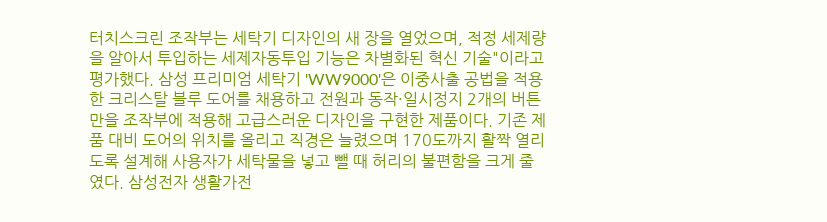터치스크린 조작부는 세탁기 디자인의 새 장을 열었으며, 적정 세제량을 알아서 투입하는 세제자동투입 기능은 차별화된 혁신 기술"이라고 평가했다. 삼성 프리미엄 세탁기 'WW9000'은 이중사출 공법을 적용한 크리스탈 블루 도어를 채용하고 전원과 동작·일시정지 2개의 버튼만을 조작부에 적용해 고급스러운 디자인을 구현한 제품이다. 기존 제품 대비 도어의 위치를 올리고 직경은 늘렸으며 170도까지 활짝 열리도록 설계해 사용자가 세탁물을 넣고 뺄 때 허리의 불편함을 크게 줄였다. 삼성전자 생활가전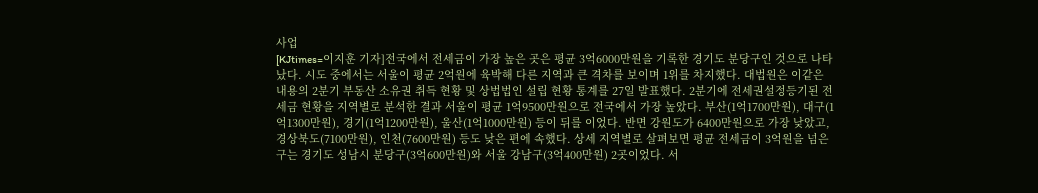사업
[KJtimes=이지훈 기자]전국에서 전세금이 가장 높은 곳은 평균 3억6000만원을 기록한 경기도 분당구인 것으로 나타났다. 시도 중에서는 서울이 평균 2억원에 육박해 다른 지역과 큰 격차를 보이며 1위를 차지했다. 대법원은 이같은 내용의 2분기 부동산 소유권 취득 현황 및 상법법인 설립 현황 통계를 27일 발표했다. 2분기에 전세권설정등기된 전세금 현황을 지역별로 분석한 결과 서울이 평균 1억9500만원으로 전국에서 가장 높았다. 부산(1억1700만원), 대구(1억1300만원), 경기(1억1200만원), 울산(1억1000만원) 등이 뒤를 이었다. 반면 강원도가 6400만원으로 가장 낮았고, 경상북도(7100만원), 인천(7600만원) 등도 낮은 편에 속했다. 상세 지역별로 살펴보면 평균 전세금이 3억원을 넘은 구는 경기도 성남시 분당구(3억600만원)와 서울 강남구(3억400만원) 2곳이었다. 서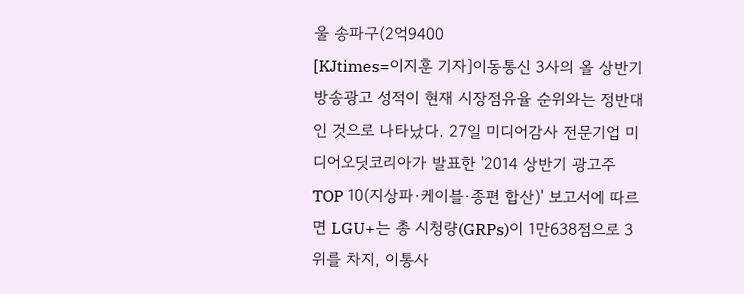울 송파구(2억9400
[KJtimes=이지훈 기자]이동통신 3사의 올 상반기 방송광고 성적이 현재 시장점유율 순위와는 정반대인 것으로 나타났다. 27일 미디어감사 전문기업 미디어오딧코리아가 발표한 '2014 상반기 광고주 TOP 10(지상파·케이블·종편 합산)' 보고서에 따르면 LGU+는 총 시청량(GRPs)이 1만638점으로 3위를 차지, 이통사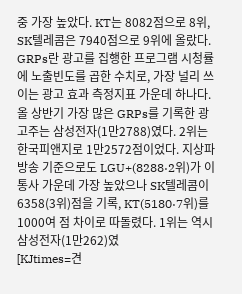중 가장 높았다. KT는 8082점으로 8위, SK텔레콤은 7940점으로 9위에 올랐다. GRPs란 광고를 집행한 프로그램 시청률에 노출빈도를 곱한 수치로, 가장 널리 쓰이는 광고 효과 측정지표 가운데 하나다. 올 상반기 가장 많은 GRPs를 기록한 광고주는 삼성전자(1만2788)였다. 2위는 한국피앤지로 1만2572점이었다. 지상파 방송 기준으로도 LGU+(8288·2위)가 이통사 가운데 가장 높았으나 SK텔레콤이 6358(3위)점을 기록, KT(5180·7위)를 1000여 점 차이로 따돌렸다. 1위는 역시 삼성전자(1만262)였
[KJtimes=견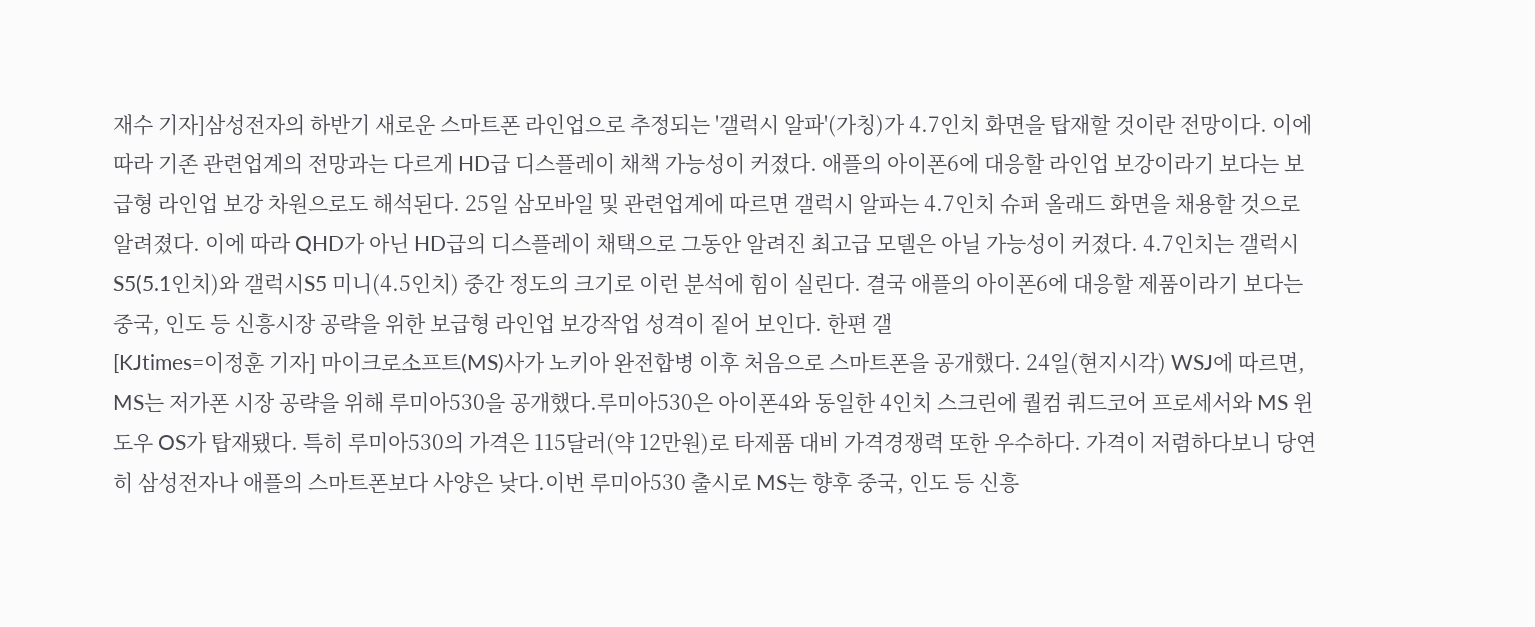재수 기자]삼성전자의 하반기 새로운 스마트폰 라인업으로 추정되는 '갤럭시 알파'(가칭)가 4.7인치 화면을 탑재할 것이란 전망이다. 이에 따라 기존 관련업계의 전망과는 다르게 HD급 디스플레이 채책 가능성이 커졌다. 애플의 아이폰6에 대응할 라인업 보강이라기 보다는 보급형 라인업 보강 차원으로도 해석된다. 25일 삼모바일 및 관련업계에 따르면 갤럭시 알파는 4.7인치 슈퍼 올래드 화면을 채용할 것으로 알려졌다. 이에 따라 QHD가 아닌 HD급의 디스플레이 채택으로 그동안 알려진 최고급 모델은 아닐 가능성이 커졌다. 4.7인치는 갤럭시S5(5.1인치)와 갤럭시S5 미니(4.5인치) 중간 정도의 크기로 이런 분석에 힘이 실린다. 결국 애플의 아이폰6에 대응할 제품이라기 보다는 중국, 인도 등 신흥시장 공략을 위한 보급형 라인업 보강작업 성격이 짙어 보인다. 한편 갤
[KJtimes=이정훈 기자] 마이크로소프트(MS)사가 노키아 완전합병 이후 처음으로 스마트폰을 공개했다. 24일(현지시각) WSJ에 따르면, MS는 저가폰 시장 공략을 위해 루미아530을 공개했다.루미아530은 아이폰4와 동일한 4인치 스크린에 퀄컴 쿼드코어 프로세서와 MS 윈도우 OS가 탑재됐다. 특히 루미아530의 가격은 115달러(약 12만원)로 타제품 대비 가격경쟁력 또한 우수하다. 가격이 저렴하다보니 당연히 삼성전자나 애플의 스마트폰보다 사양은 낮다.이번 루미아530 출시로 MS는 향후 중국, 인도 등 신흥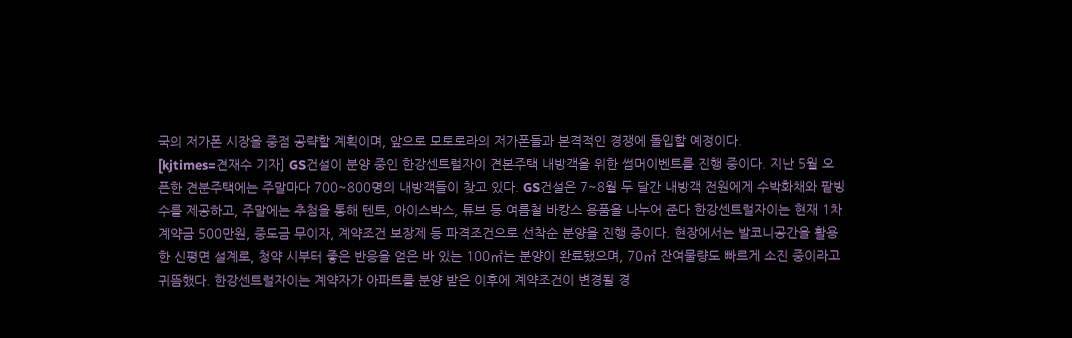국의 저가폰 시장을 중점 공략할 계획이며, 앞으로 모토로라의 저가폰들과 본격적인 경쟁에 돌입할 예정이다.
[kjtimes=견재수 기자] GS건설이 분양 중인 한강센트럴자이 견본주택 내방객을 위한 썸머이벤트를 진행 중이다. 지난 5월 오픈한 견분주택에는 주말마다 700~800명의 내방객들이 찾고 있다. GS건설은 7~8월 두 달간 내방객 전원에게 수박화채와 팥빙수를 제공하고, 주말에는 추첨을 통해 텐트, 아이스박스, 튜브 등 여름철 바캉스 용품을 나누어 준다 한강센트럴자이는 현재 1차 계약금 500만원, 중도금 무이자, 계약조건 보장제 등 파격조건으로 선착순 분양을 진행 중이다. 현장에서는 발코니공간을 활용한 신평면 설계로, 청약 시부터 좋은 반응을 얻은 바 있는 100㎡는 분양이 완료됐으며, 70㎡ 잔여물량도 빠르게 소진 중이라고 귀뜸했다. 한강센트럴자이는 계약자가 아파트를 분양 받은 이후에 계약조건이 변경될 경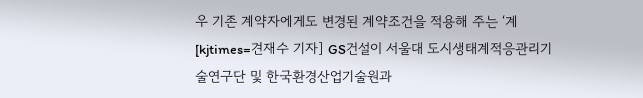우 기존 계약자에게도 변경된 계약조건을 적용해 주는 ‘계
[kjtimes=견재수 기자] GS건설이 서울대 도시생태계적응관리기술연구단 및 한국환경산업기술원과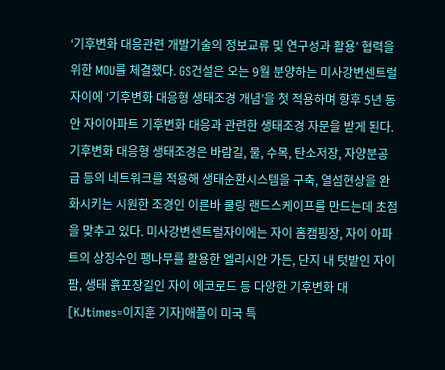‘기후변화 대응관련 개발기술의 정보교류 및 연구성과 활용’ 협력을 위한 MOU를 체결했다. GS건설은 오는 9월 분양하는 미사강변센트럴자이에 ‘기후변화 대응형 생태조경 개념’을 첫 적용하며 향후 5년 동안 자이아파트 기후변화 대응과 관련한 생태조경 자문을 받게 된다. 기후변화 대응형 생태조경은 바람길, 물, 수목, 탄소저장, 자양분공급 등의 네트워크를 적용해 생태순환시스템을 구축, 열섬현상을 완화시키는 시원한 조경인 이른바 쿨링 랜드스케이프를 만드는데 초점을 맞추고 있다. 미사강변센트럴자이에는 자이 홈캠핑장, 자이 아파트의 상징수인 팽나무를 활용한 엘리시안 가든, 단지 내 텃밭인 자이팜, 생태 흙포장길인 자이 에코로드 등 다양한 기후변화 대
[KJtimes=이지훈 기자]애플이 미국 특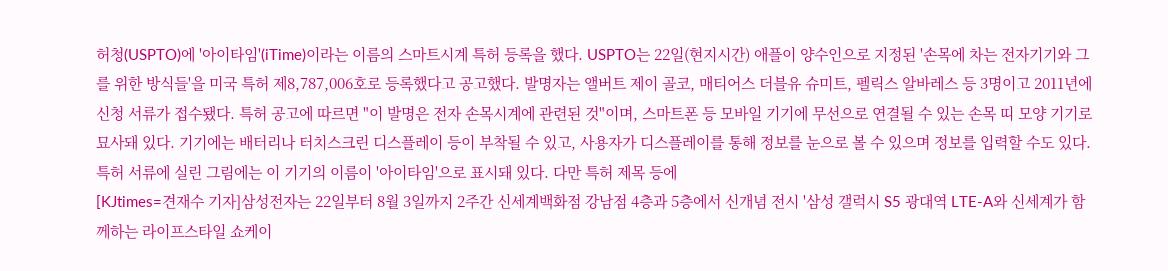허청(USPTO)에 '아이타임'(iTime)이라는 이름의 스마트시계 특허 등록을 했다. USPTO는 22일(현지시간) 애플이 양수인으로 지정된 '손목에 차는 전자기기와 그를 위한 방식들'을 미국 특허 제8,787,006호로 등록했다고 공고했다. 발명자는 앨버트 제이 골코, 매티어스 더블유 슈미트, 펠릭스 알바레스 등 3명이고 2011년에 신청 서류가 접수됐다. 특허 공고에 따르면 "이 발명은 전자 손목시계에 관련된 것"이며, 스마트폰 등 모바일 기기에 무선으로 연결될 수 있는 손목 띠 모양 기기로 묘사돼 있다. 기기에는 배터리나 터치스크린 디스플레이 등이 부착될 수 있고, 사용자가 디스플레이를 통해 정보를 눈으로 볼 수 있으며 정보를 입력할 수도 있다. 특허 서류에 실린 그림에는 이 기기의 이름이 '아이타임'으로 표시돼 있다. 다만 특허 제목 등에
[KJtimes=견재수 기자]삼성전자는 22일부터 8월 3일까지 2주간 신세계백화점 강남점 4층과 5층에서 신개념 전시 '삼성 갤럭시 S5 광대역 LTE-A와 신세계가 함께하는 라이프스타일 쇼케이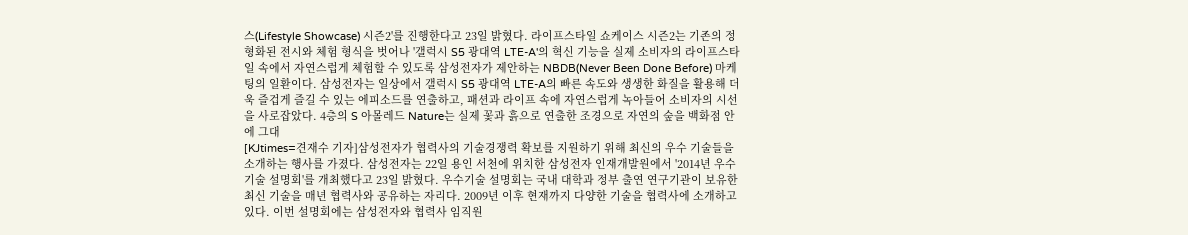스(Lifestyle Showcase) 시즌2'를 진행한다고 23일 밝혔다. 라이프스타일 쇼케이스 시즌2는 기존의 정형화된 전시와 체험 형식을 벗어나 '갤럭시 S5 광대역 LTE-A'의 혁신 기능을 실제 소비자의 라이프스타일 속에서 자연스럽게 체험할 수 있도록 삼성전자가 제안하는 NBDB(Never Been Done Before) 마케팅의 일환이다. 삼성전자는 일상에서 갤럭시 S5 광대역 LTE-A의 빠른 속도와 생생한 화질을 활용해 더욱 즐겁게 즐길 수 있는 에피소드를 연출하고, 패션과 라이프 속에 자연스럽게 녹아들어 소비자의 시선을 사로잡았다. 4층의 S 아몰레드 Nature는 실제 꽃과 흙으로 연출한 조경으로 자연의 숲을 백화점 안에 그대
[KJtimes=견재수 기자]삼성전자가 협력사의 기술경쟁력 확보를 지원하기 위해 최신의 우수 기술들을 소개하는 행사를 가졌다. 삼성전자는 22일 용인 서천에 위치한 삼성전자 인재개발원에서 '2014년 우수기술 설명회'를 개최했다고 23일 밝혔다. 우수기술 설명회는 국내 대학과 정부 출연 연구기관이 보유한 최신 기술을 매년 협력사와 공유하는 자리다. 2009년 이후 현재까지 다양한 기술을 협력사에 소개하고 있다. 이번 설명회에는 삼성전자와 협력사 임직원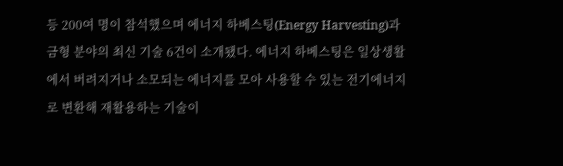등 200여 명이 참석했으며 에너지 하베스팅(Energy Harvesting)과 금형 분야의 최신 기술 6건이 소개됐다. 에너지 하베스팅은 일상생활에서 버려지거나 소모되는 에너지를 모아 사용할 수 있는 전기에너지로 변환해 재활용하는 기술이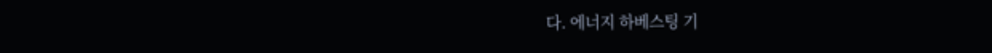다. 에너지 하베스팅 기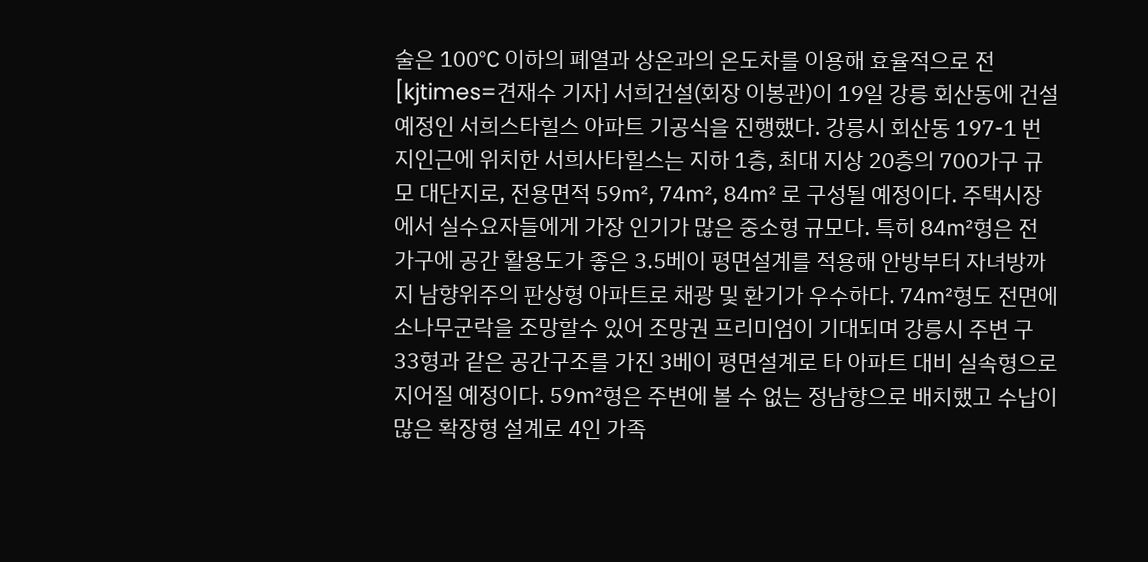술은 100℃ 이하의 폐열과 상온과의 온도차를 이용해 효율적으로 전
[kjtimes=견재수 기자] 서희건설(회장 이봉관)이 19일 강릉 회산동에 건설 예정인 서희스타힐스 아파트 기공식을 진행했다. 강릉시 회산동 197-1 번지인근에 위치한 서희사타힐스는 지하 1층, 최대 지상 20층의 700가구 규모 대단지로, 전용면적 59㎡, 74㎡, 84㎡ 로 구성될 예정이다. 주택시장에서 실수요자들에게 가장 인기가 많은 중소형 규모다. 특히 84㎡형은 전 가구에 공간 활용도가 좋은 3.5베이 평면설계를 적용해 안방부터 자녀방까지 남향위주의 판상형 아파트로 채광 및 환기가 우수하다. 74㎡형도 전면에 소나무군락을 조망할수 있어 조망권 프리미엄이 기대되며 강릉시 주변 구 33형과 같은 공간구조를 가진 3베이 평면설계로 타 아파트 대비 실속형으로 지어질 예정이다. 59㎡형은 주변에 볼 수 없는 정남향으로 배치했고 수납이 많은 확장형 설계로 4인 가족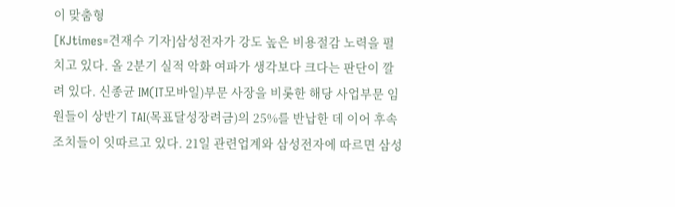이 맞춤형
[KJtimes=견재수 기자]삼성전자가 강도 높은 비용절감 노력을 펼치고 있다. 올 2분기 실적 악화 여파가 생각보다 크다는 판단이 깔려 있다. 신종균 IM(IT모바일)부문 사장을 비롯한 해당 사업부문 임원들이 상반기 TAI(목표달성장려금)의 25%를 반납한 데 이어 후속조치들이 잇따르고 있다. 21일 관련업계와 삼성전자에 따르면 삼성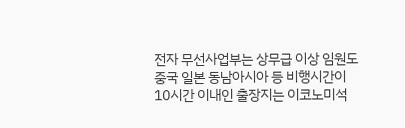전자 무선사업부는 상무급 이상 임원도 중국 일본 동남아시아 등 비행시간이 10시간 이내인 출장지는 이코노미석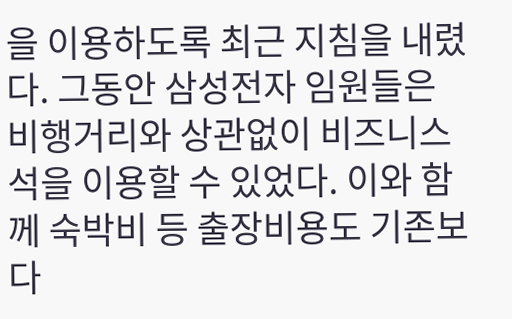을 이용하도록 최근 지침을 내렸다. 그동안 삼성전자 임원들은 비행거리와 상관없이 비즈니스석을 이용할 수 있었다. 이와 함께 숙박비 등 출장비용도 기존보다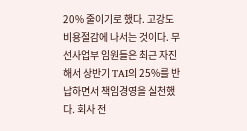20% 줄이기로 했다. 고강도 비용절감에 나서는 것이다. 무선사업부 임원들은 최근 자진해서 상반기 TAI의 25%를 반납하면서 책임경영을 실천했다. 회사 전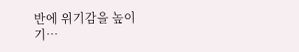반에 위기감을 높이기…